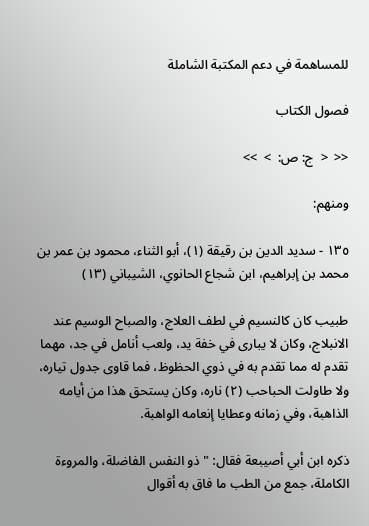للمساهمة في دعم المكتبة الشاملة

فصول الكتاب

<<  <  ج: ص:  >  >>

ومنهم:

١٣٥ - سديد الدين بن رقيقة (١)، أبو الثناء، محمود بن عمر بن محمد بن إبراهيم، ابن شجاع الحانوي، الشيباني (١٣)

طبيب كان كالنسيم في لطف العلاج، والصباح الوسيم عند الانبلاج، وكان لا يبارى في خفة يد، ولعب أنامل في جد، مهما تقدم له مما تقدم به في ذوي الحظوظ، فما قاوى جدول تياره، ولا طاولت الحباحب (٢) ناره، وكان يستحق هذا من أيامه الذاهبة، وفي زمانه وعطايا إنعامه الواهبة.

ذكره ابن أبي أصيبعة فقال: " ذو النفس الفاضلة، والمروءة الكاملة، جمع من الطب ما فاق به أقوال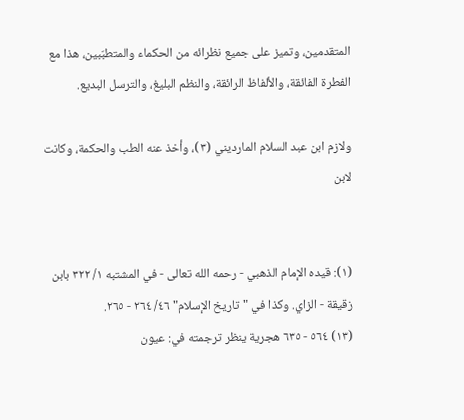المتقدمين، وتميز على جميع نظرائه من الحكماء والمتطبّبين، هذا مع الفطرة الفائقة، والألفاظ الرائقة، والنظم البليغ، والترسل البديع.

ولازم ابن عبد السلام المارديني (٣)، وأخذ عنه الطب والحكمة، وكانت لابن


(١): قيده الإمام الذهبي - رحمه الله تعالى - في المشتبه ١/ ٣٢٢ بابن زقيقة - الزاي. وكذا في "تاريخ الإسلام" ٤٦/ ٢٦٤ - ٢٦٥.
(١٣) ٥٦٤ - ٦٣٥ هجرية ينظر ترجمته في: عيون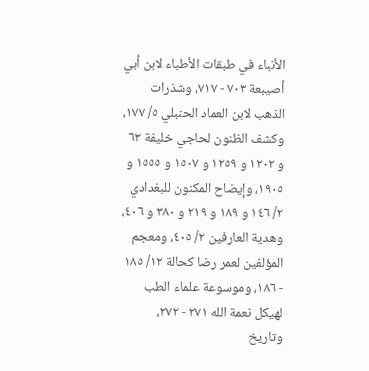الأنباء في طبقات الأطباء لابن أبي أصيبعة ٧٠٣ - ٧١٧، وشذرات الذهب لابن العماد الحنبلي ٥/ ١٧٧، وكشف الظنون لحاجي خليفة ٦٣ و ١٢٠٢ و ١٢٥٩ و ١٥٠٧ و ١٥٥٥ و ١٩٠٥، وإيضاح المكنون للبغدادي ٢/ ١٤٦ و ١٨٩ و ٢١٩ و ٣٨٠ و ٤٠٦، وهدية العارفين ٢/ ٤٠٥، ومعجم المؤلفين لعمر رضا كحالة ١٢/ ١٨٥ - ١٨٦، وموسوعة علماء الطب لهيكل نعمة الله ٢٧١ - ٢٧٢، وتاريخ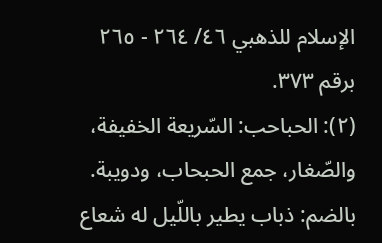الإسلام للذهبي ٤٦/ ٢٦٤ - ٢٦٥ برقم ٣٧٣.
(٢): الحباحب: السّريعة الخفيفة، والصّغار، جمع الحبحاب، ودويبة. بالضم: ذباب يطير باللّيل له شعاع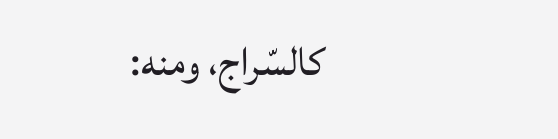كالسّراج، ومنه: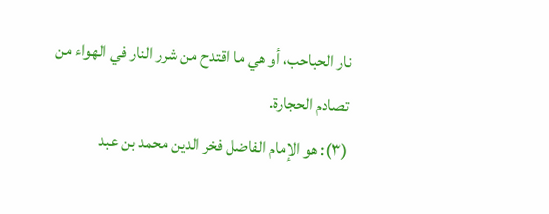نار الحباحب، أو هي ما اقتدح من شرر النار في الهواء من تصادم الحجارة.
(٣): هو الإمام الفاضل فخر الدين محمد بن عبد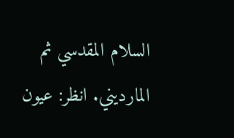السلام المقدسي ثم المارديني. انظر: عيون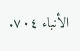الأنباء ٧٠٤.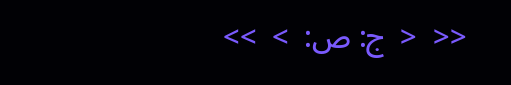<<  <  ج: ص:  >  >>